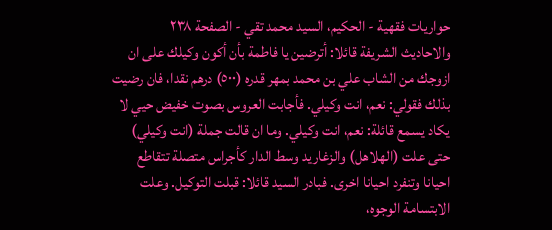حواريات فقهية - الحكيم، السيد محمد تقي - الصفحة ٢٣٨
والاحاديث الشريفة قائلا: أترضين يا فاطمة بأن أكون وكيلك على ان ازوجك من الشاب علي بن محمد بمهر قدره (٥٠٠) درهم نقدا، فان رضيت بذلك فقولي: نعم، انت وكيلي. فأجابت العروس بصوت خفيض حيي لا يكاد يسمع قائلة: نعم، انت وكيلي. وما ان قالت جملة (انت وكيلي) حتى علت (الهلاهل) والزغاريد وسط الدار كأجراس متصلة تتقاطع احيانا وتنفرد احيانا اخرى. فبادر السيد قائلا: قبلت التوكيل. وعلت الابتسامة الوجوه،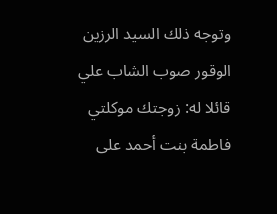وتوجه ذلك السيد الرزين الوقور صوب الشاب علي قائلا له: زوجتك موكلتي فاطمة بنت أحمد على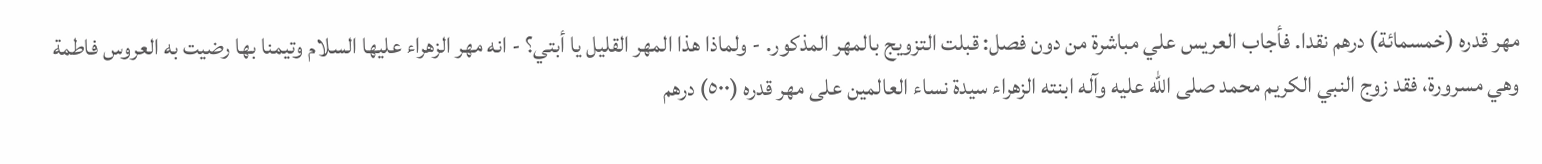مهر قدره (خمسمائة) درهم نقدا. فأجاب العريس علي مباشرة من دون فصل: قبلت التزويج بالمهر المذكور. - ولماذا هذا المهر القليل يا أبتي؟ - انه مهر الزهراء عليها السلام وتيمنا بها رضيت به العروس فاطمة وهي مسرورة، فقد زوج النبي الكريم محمد صلى الله عليه وآله ابنته الزهراء سيدة نساء العالمين على مهر قدره (٥٠٠) درهم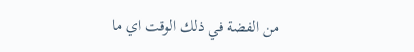من الفضة في ذلك الوقت اي ما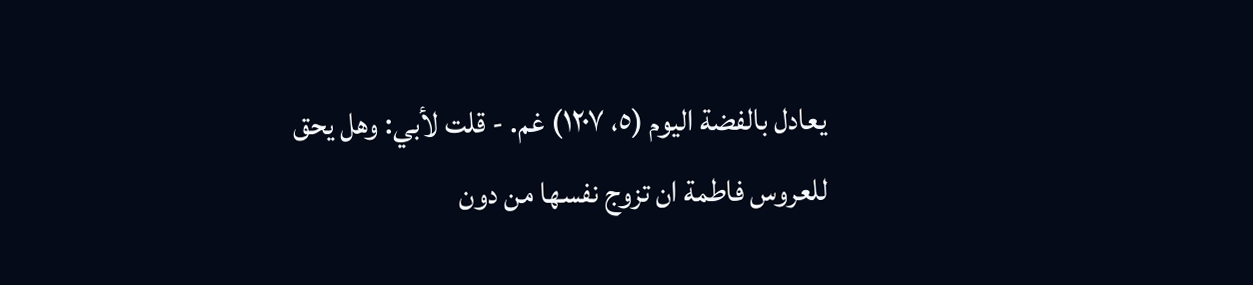يعادل بالفضة اليوم (٥، ١٢٠٧) غم. - قلت لأبي: وهل يحق للعروس فاطمة ان تزوج نفسها من دون